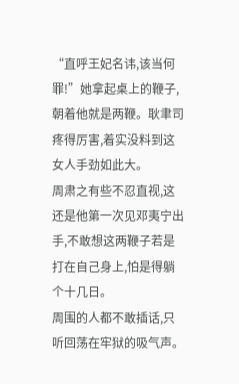“直呼王妃名讳,该当何罪!”她拿起桌上的鞭子,朝着他就是两鞭。耿聿司疼得厉害,着实没料到这女人手劲如此大。
周肃之有些不忍直视,这还是他第一次见邓夷宁出手,不敢想这两鞭子若是打在自己身上,怕是得躺个十几日。
周围的人都不敢插话,只听回荡在牢狱的吸气声。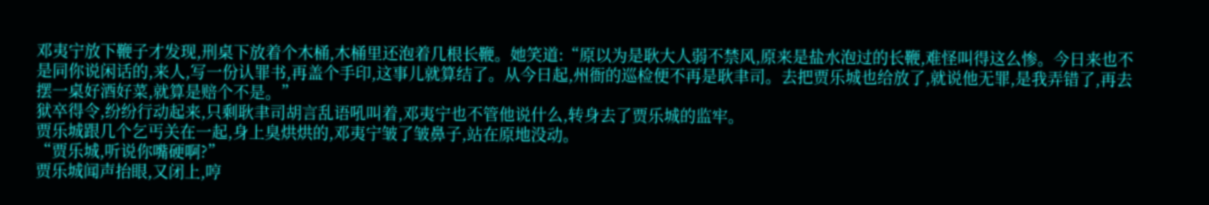邓夷宁放下鞭子才发现,刑桌下放着个木桶,木桶里还泡着几根长鞭。她笑道:“原以为是耿大人弱不禁风,原来是盐水泡过的长鞭,难怪叫得这么惨。今日来也不是同你说闲话的,来人,写一份认罪书,再盖个手印,这事儿就算结了。从今日起,州衙的巡检便不再是耿聿司。去把贾乐城也给放了,就说他无罪,是我弄错了,再去摆一桌好酒好菜,就算是赔个不是。”
狱卒得令,纷纷行动起来,只剩耿聿司胡言乱语吼叫着,邓夷宁也不管他说什么,转身去了贾乐城的监牢。
贾乐城跟几个乞丐关在一起,身上臭烘烘的,邓夷宁皱了皱鼻子,站在原地没动。
“贾乐城,听说你嘴硬啊?”
贾乐城闻声抬眼,又闭上,哼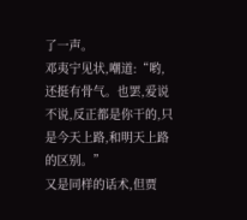了一声。
邓夷宁见状,嘲道:“哟,还挺有骨气。也罢,爱说不说,反正都是你干的,只是今天上路,和明天上路的区别。”
又是同样的话术,但贾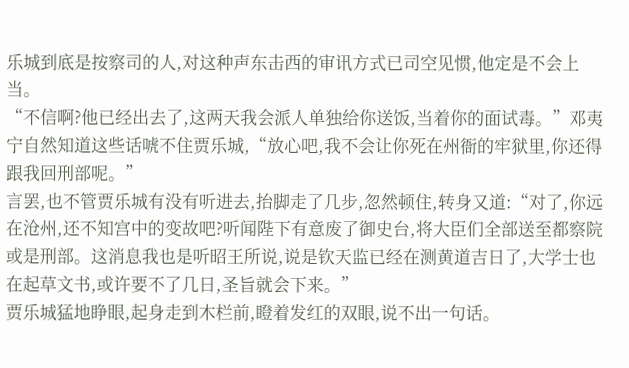乐城到底是按察司的人,对这种声东击西的审讯方式已司空见惯,他定是不会上当。
“不信啊?他已经出去了,这两天我会派人单独给你送饭,当着你的面试毒。”邓夷宁自然知道这些话唬不住贾乐城,“放心吧,我不会让你死在州衙的牢狱里,你还得跟我回刑部呢。”
言罢,也不管贾乐城有没有听进去,抬脚走了几步,忽然顿住,转身又道:“对了,你远在沧州,还不知宫中的变故吧?听闻陛下有意废了御史台,将大臣们全部送至都察院或是刑部。这消息我也是听昭王所说,说是钦天监已经在测黄道吉日了,大学士也在起草文书,或许要不了几日,圣旨就会下来。”
贾乐城猛地睁眼,起身走到木栏前,瞪着发红的双眼,说不出一句话。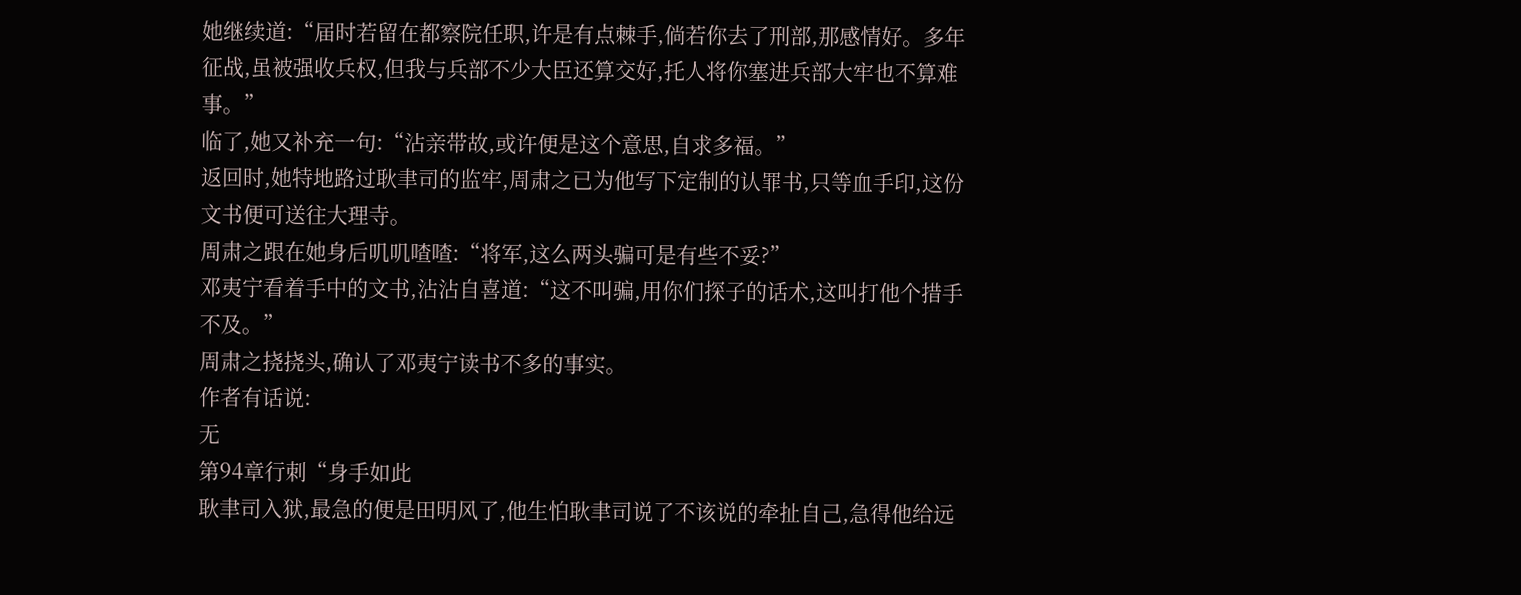她继续道:“届时若留在都察院任职,许是有点棘手,倘若你去了刑部,那感情好。多年征战,虽被强收兵权,但我与兵部不少大臣还算交好,托人将你塞进兵部大牢也不算难事。”
临了,她又补充一句:“沾亲带故,或许便是这个意思,自求多福。”
返回时,她特地路过耿聿司的监牢,周肃之已为他写下定制的认罪书,只等血手印,这份文书便可送往大理寺。
周肃之跟在她身后叽叽喳喳:“将军,这么两头骗可是有些不妥?”
邓夷宁看着手中的文书,沾沾自喜道:“这不叫骗,用你们探子的话术,这叫打他个措手不及。”
周肃之挠挠头,确认了邓夷宁读书不多的事实。
作者有话说:
无
第94章行刺“身手如此
耿聿司入狱,最急的便是田明风了,他生怕耿聿司说了不该说的牵扯自己,急得他给远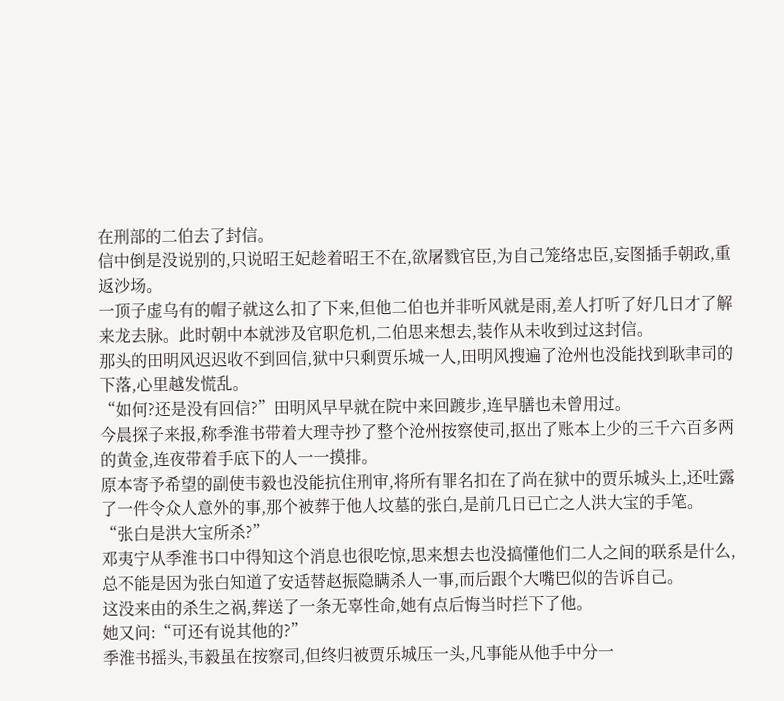在刑部的二伯去了封信。
信中倒是没说别的,只说昭王妃趁着昭王不在,欲屠戮官臣,为自己笼络忠臣,妄图插手朝政,重返沙场。
一顶子虚乌有的帽子就这么扣了下来,但他二伯也并非听风就是雨,差人打听了好几日才了解来龙去脉。此时朝中本就涉及官职危机,二伯思来想去,装作从未收到过这封信。
那头的田明风迟迟收不到回信,狱中只剩贾乐城一人,田明风搜遍了沧州也没能找到耿聿司的下落,心里越发慌乱。
“如何?还是没有回信?”田明风早早就在院中来回踱步,连早膳也未曾用过。
今晨探子来报,称季淮书带着大理寺抄了整个沧州按察使司,抠出了账本上少的三千六百多两的黄金,连夜带着手底下的人一一摸排。
原本寄予希望的副使韦毅也没能抗住刑审,将所有罪名扣在了尚在狱中的贾乐城头上,还吐露了一件令众人意外的事,那个被葬于他人坟墓的张白,是前几日已亡之人洪大宝的手笔。
“张白是洪大宝所杀?”
邓夷宁从季淮书口中得知这个消息也很吃惊,思来想去也没搞懂他们二人之间的联系是什么,总不能是因为张白知道了安适替赵振隐瞒杀人一事,而后跟个大嘴巴似的告诉自己。
这没来由的杀生之祸,葬送了一条无辜性命,她有点后悔当时拦下了他。
她又问:“可还有说其他的?”
季淮书摇头,韦毅虽在按察司,但终归被贾乐城压一头,凡事能从他手中分一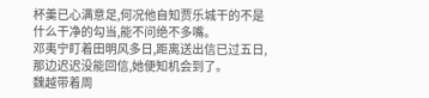杯羹已心满意足,何况他自知贾乐城干的不是什么干净的勾当,能不问绝不多嘴。
邓夷宁盯着田明风多日,距离送出信已过五日,那边迟迟没能回信,她便知机会到了。
魏越带着周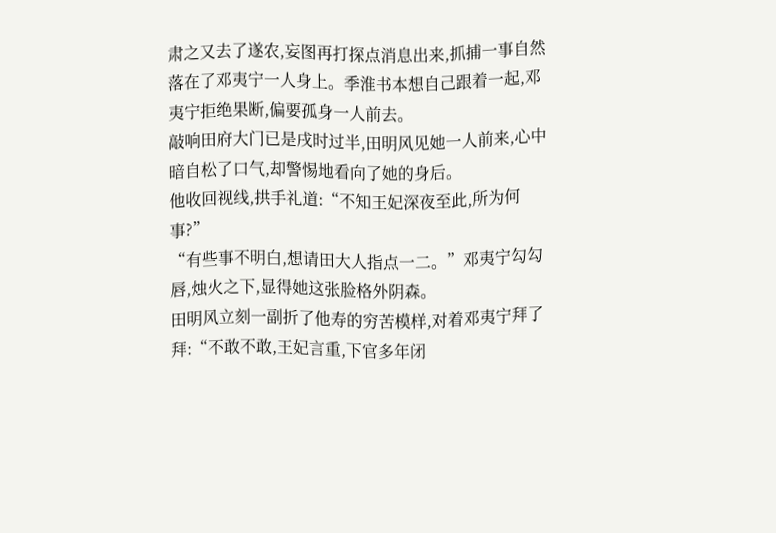肃之又去了遂农,妄图再打探点消息出来,抓捕一事自然落在了邓夷宁一人身上。季淮书本想自己跟着一起,邓夷宁拒绝果断,偏要孤身一人前去。
敲响田府大门已是戌时过半,田明风见她一人前来,心中暗自松了口气,却警惕地看向了她的身后。
他收回视线,拱手礼道:“不知王妃深夜至此,所为何事?”
“有些事不明白,想请田大人指点一二。”邓夷宁勾勾唇,烛火之下,显得她这张脸格外阴森。
田明风立刻一副折了他寿的穷苦模样,对着邓夷宁拜了拜:“不敢不敢,王妃言重,下官多年闭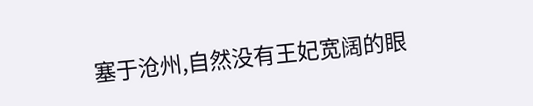塞于沧州,自然没有王妃宽阔的眼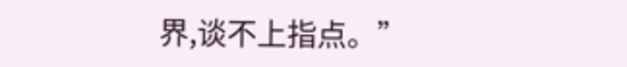界,谈不上指点。”